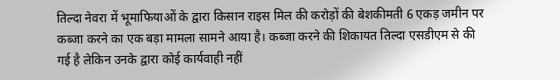तिल्दा नेवरा में भूमाफियाओं के द्वारा किसान राइस मिल की करोड़ों की बेशकीमती 6 एकड़ जमीन पर कब्जा करने का एक बड़ा मामला सामने आया है। कब्जा करने की शिकायत तिल्दा एसडीएम से की गई है लेकिन उनके द्वारा कोई कार्यवाही नहीं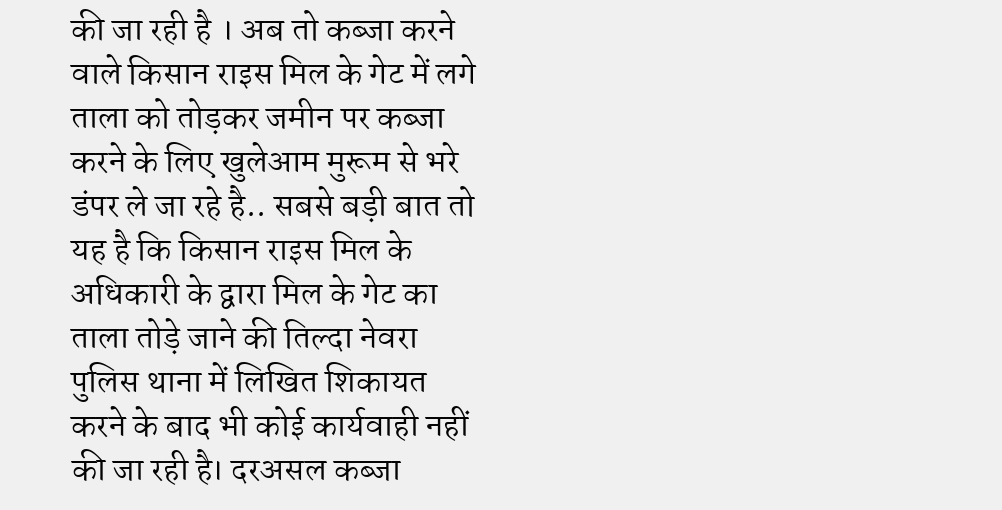की जा रही है । अब तो कब्जा करने वाले किसान राइस मिल के गेट में लगे ताला को तोड़कर जमीन पर कब्जा करने के लिए खुलेआम मुरूम से भरे डंपर ले जा रहे है.. सबसे बड़ी बात तो यह है कि किसान राइस मिल के अधिकारी के द्वारा मिल के गेट का ताला तोड़े जाने की तिल्दा नेवरा पुलिस थाना में लिखित शिकायत करने के बाद भी कोई कार्यवाही नहीं की जा रही है। दरअसल कब्जा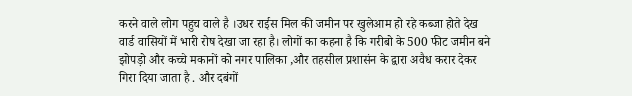करने वाले लोग पहुच वाले है ।उधर राईस मिल की जमीन पर खुलेआम हो रहे कब्जा होते देख वार्ड वासियों में भारी रोष देखा जा रहा है। लोगों का कहना है कि गरीबो के 500 फीट जमीन बने झोपड़ो और कच्चे मकानों को नगर पालिका ,और तहसील प्रशासंन के द्वारा अवैध करार देकर गिरा दिया जाता है . और दबंगों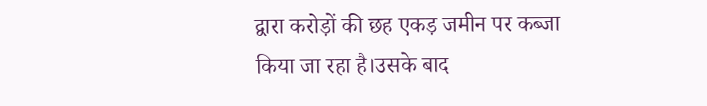द्वारा करोड़ों की छह एकड़ जमीन पर कब्जा किया जा रहा है।उसके बाद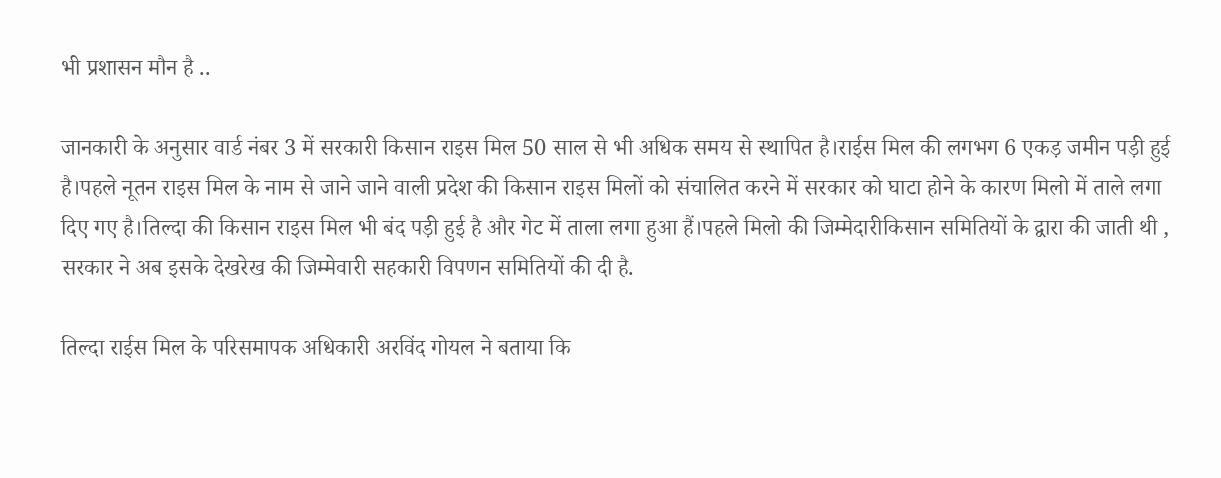भी प्रशासन मौन है ..

जानकारी के अनुसार वार्ड नंबर 3 में सरकारी किसान राइस मिल 50 साल से भी अधिक समय से स्थापित है।राईस मिल की लगभग 6 एकड़ जमीन पड़ी हुई है।पहले नूतन राइस मिल के नाम से जाने जाने वाली प्रदेश की किसान राइस मिलों को संचालित करने में सरकार को घाटा होने के कारण मिलो में ताले लगा दिए गए है।तिल्दा की किसान राइस मिल भी बंद पड़ी हुई है और गेट में ताला लगा हुआ हैं।पहले मिलो की जिम्मेदारीकिसान समितियों के द्वारा की जाती थी , सरकार ने अब इसके देखरेख की जिम्मेवारी सहकारी विपणन समितियों की दी है.

तिल्दा राईस मिल के परिसमापक अधिकारी अरविंद गोयल ने बताया कि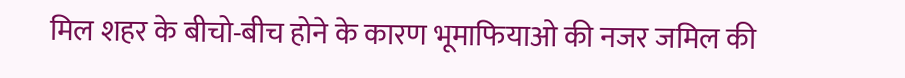मिल शहर के बीचो-बीच होने के कारण भूमाफियाओ की नजर जमिल की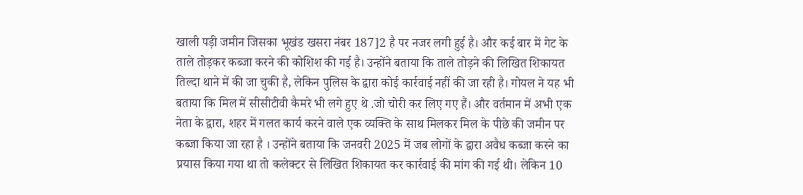खाली पड़ी जमीन जिसका भूखंड खसरा नंबर 187]2 है पर नजर लगी हुई है। और कई बार में गेट के ताले तोड़कर कब्जा करने की कोशिश की गई है। उन्होंने बताया कि ताले तोड़ने की लिखित शिकायत तिल्दा थाने में की जा चुकी है, लेकिन पुलिस के द्वारा कोई कार्रवाई नहीं की जा रही है। गोयल ने यह भी बताया कि मिल में सीसीटीवी कैमरे भी लगे हुए थे .जो चोरी कर लिए गए हैं। और वर्तमान में अभी एक नेता के द्वारा, शहर में गलत कार्य करने वाले एक व्यक्ति के साथ मिलकर मिल के पीछे की जमीन पर कब्जा किया जा रहा है । उन्होंने बताया कि जनवरी 2025 में जब लोगों के द्वारा अवैध कब्जा करने का प्रयास किया गया था तो कलेक्टर से लिखित शिकायत कर कार्रवाई की मांग की गई थी। लेकिन 10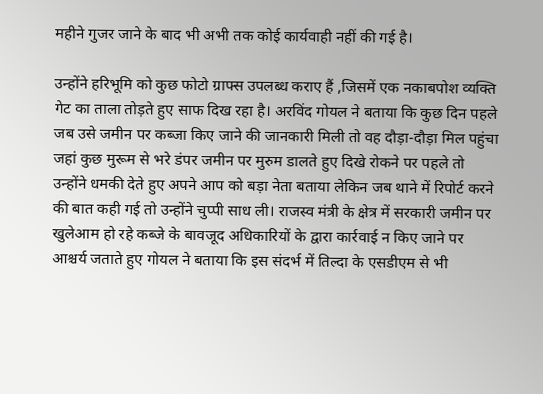महीने गुजर जाने के बाद भी अभी तक कोई कार्यवाही नहीं की गई है।

उन्होंने हरिभूमि को कुछ फोटो ग्राफ्स उपलब्ध कराए हैं ,जिसमें एक नकाबपोश व्यक्ति गेट का ताला तोड़ते हुए साफ दिख रहा है। अरविंद गोयल ने बताया कि कुछ दिन पहले जब उसे जमीन पर कब्जा किए जाने की जानकारी मिली तो वह दौड़ा-दौड़ा मिल पहुंचा जहां कुछ मुरूम से भरे डंपर जमीन पर मुरुम डालते हुए दिखे रोकने पर पहले तो उन्होंने धमकी देते हुए अपने आप को बड़ा नेता बताया लेकिन जब थाने में रिपोर्ट करने की बात कही गई तो उन्होंने चुप्पी साध ली। राजस्व मंत्री के क्षेत्र में सरकारी जमीन पर खुलेआम हो रहे कब्जे के बावजूद अधिकारियों के द्वारा कार्रवाई न किए जाने पर आश्चर्य जताते हुए गोयल ने बताया कि इस संदर्भ में तिल्दा के एसडीएम से भी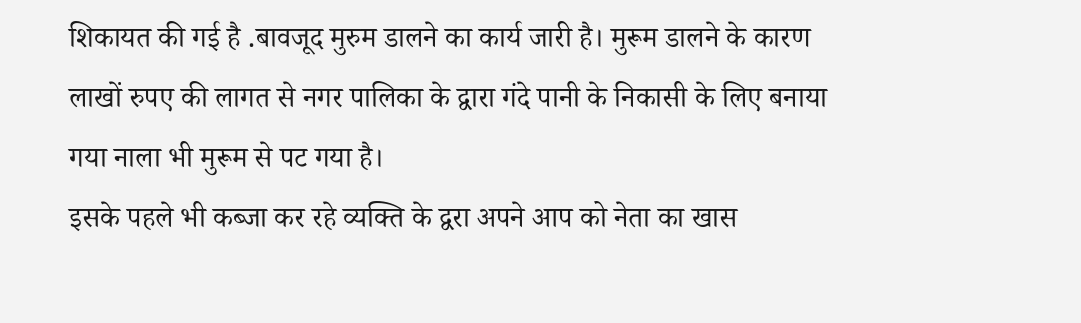शिकायत की गई है .बावजूद मुरुम डालने का कार्य जारी है। मुरूम डालने के कारण लाखों रुपए की लागत से नगर पालिका के द्वारा गंदे पानी के निकासी के लिए बनाया गया नाला भी मुरूम से पट गया है।
इसके पहले भी कब्जा कर रहे व्यक्ति के द्वरा अपने आप को नेता का खास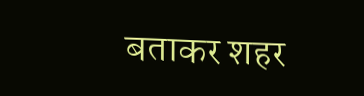बताकर शहर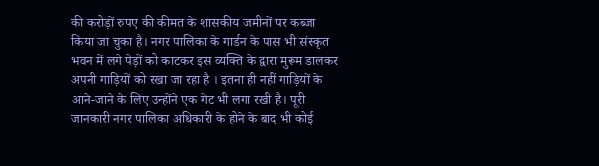की करोड़ों रुपए की कीमत के शासकीय जमीनों पर कब्जा किया जा चुका है। नगर पालिका के गार्डन के पास भी संस्कृत भवन में लगे पेड़ों को काटकर इस व्यक्ति के द्वारा मुरूम डालकर अपनी गाड़ियों को रखा जा रहा है । इतना ही नहीं गाड़ियों के आने-जाने के लिए उन्होंने एक गेट भी लगा रखी है। पूरी जानकारी नगर पालिका अधिकारी के होने के बाद भी कोई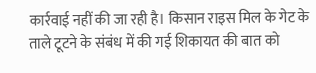कार्रवाई नहीं की जा रही है। किसान राइस मिल के गेट के ताले टूटने के संबंध में की गई शिकायत की बात को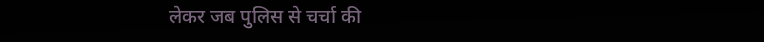लेकर जब पुलिस से चर्चा की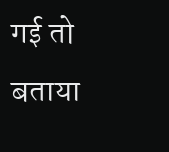गई तो बताया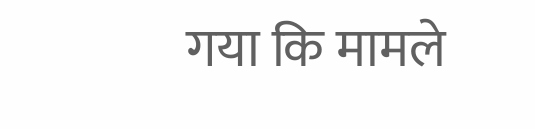गया कि मामले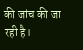की जांच की जा रही है।